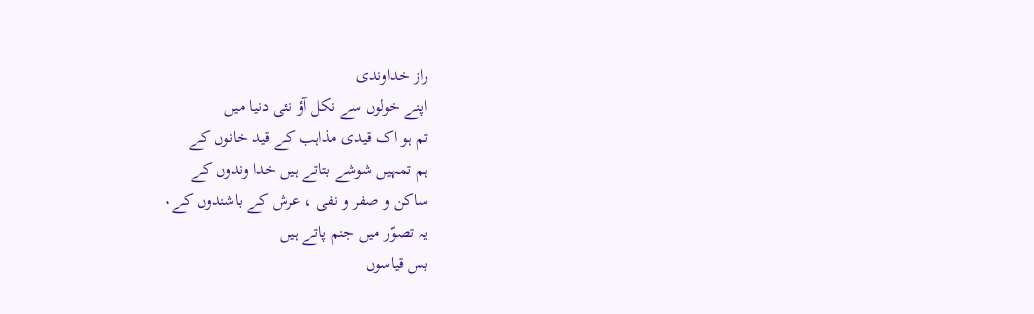راز خداوندی
اپنے خولوں سے نکل آؤ نئی دنیا میں
تم ہو اک قیدی مذاہب کے قید خانوں کے
ہم تمہیں شوشے بتاتے ہیں خدا وندوں کے
ساکن و صفر و نفی ، عرش کے باشندوں کے٠
یہ تصوّر میں جنم پاتے ہیں
بس قیاسوں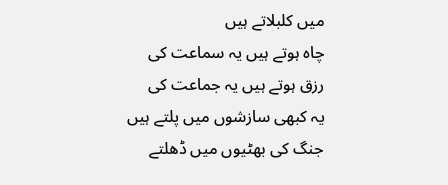میں کلبلاتے ہیں
چاہ ہوتے ہیں یہ سماعت کی
رزق ہوتے ہیں یہ جماعت کی
یہ کبھی سازشوں میں پلتے ہیں
جنگ کی بھٹیوں میں ڈھلتے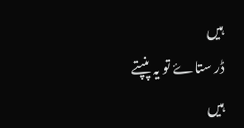ہیں
ڈر ستاۓ تو یہ پنپتے ہیں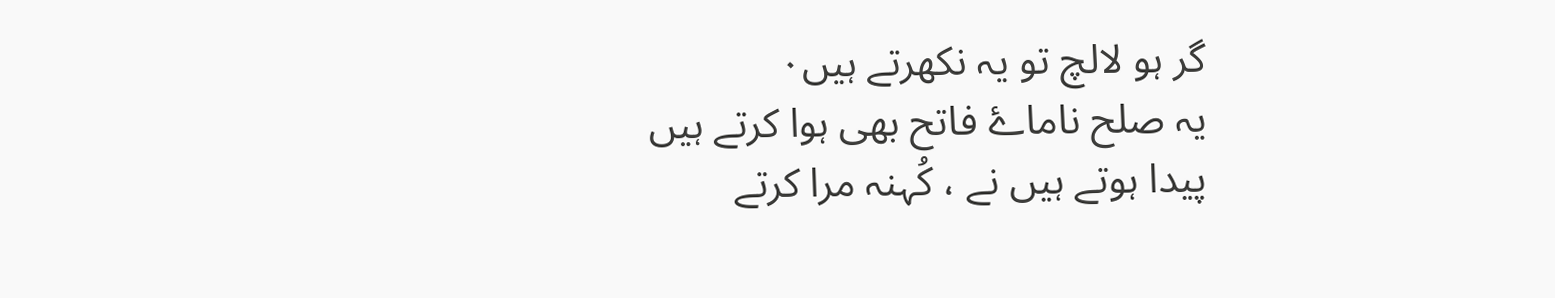گر ہو لالچ تو یہ نکھرتے ہیں٠
یہ صلح ناماۓ فاتح بھی ہوا کرتے ہیں
پیدا ہوتے ہیں نے ، کُہنہ مرا کرتے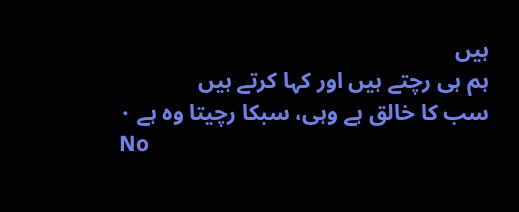ہیں
ہم ہی رچتے ہیں اور کہا کرتے ہیں
سب کا خالق ہے وہی، سبکا رچیتا وہ ہے ٠
No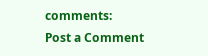comments:
Post a Comment